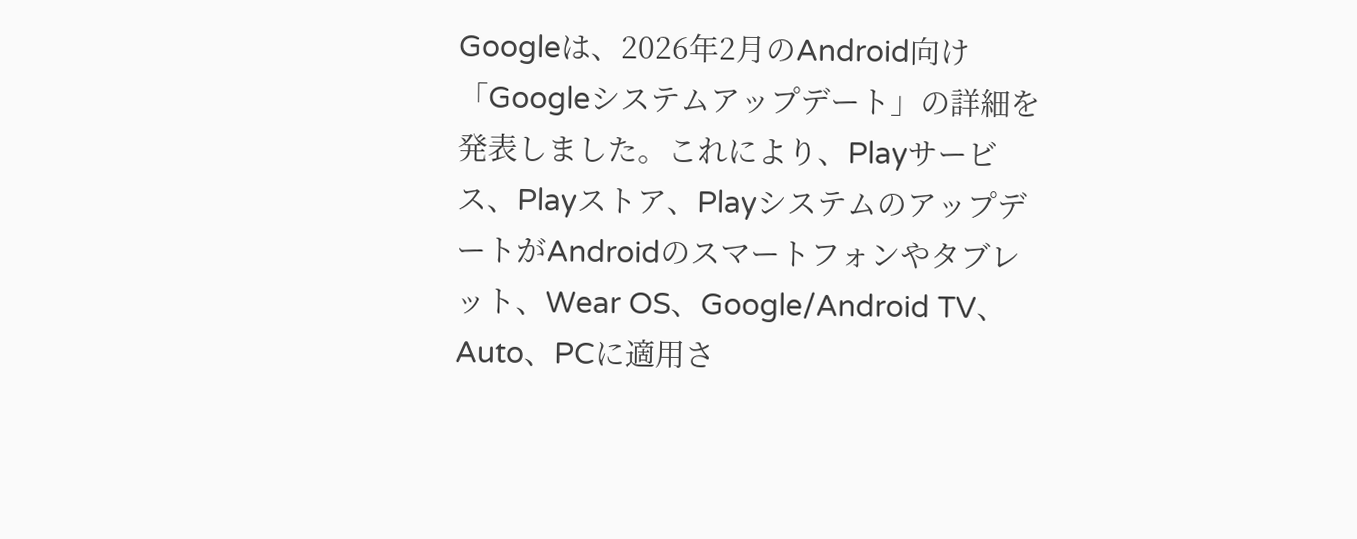Googleは、2026年2月のAndroid向け「Googleシステムアップデート」の詳細を発表しました。これにより、Playサービス、Playストア、PlayシステムのアップデートがAndroidのスマートフォンやタブレット、Wear OS、Google/Android TV、Auto、PCに適用さ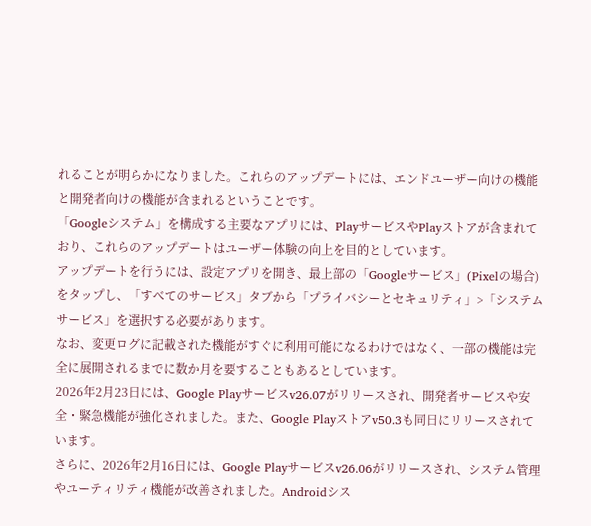れることが明らかになりました。これらのアップデートには、エンドユーザー向けの機能と開発者向けの機能が含まれるということです。
「Googleシステム」を構成する主要なアプリには、PlayサービスやPlayストアが含まれており、これらのアップデートはユーザー体験の向上を目的としています。
アップデートを行うには、設定アプリを開き、最上部の「Googleサービス」(Pixelの場合)をタップし、「すべてのサービス」タブから「プライバシーとセキュリティ」>「システムサービス」を選択する必要があります。
なお、変更ログに記載された機能がすぐに利用可能になるわけではなく、一部の機能は完全に展開されるまでに数か月を要することもあるとしています。
2026年2月23日には、Google Playサービスv26.07がリリースされ、開発者サービスや安全・緊急機能が強化されました。また、Google Playストアv50.3も同日にリリースされています。
さらに、2026年2月16日には、Google Playサービスv26.06がリリースされ、システム管理やユーティリティ機能が改善されました。Androidシス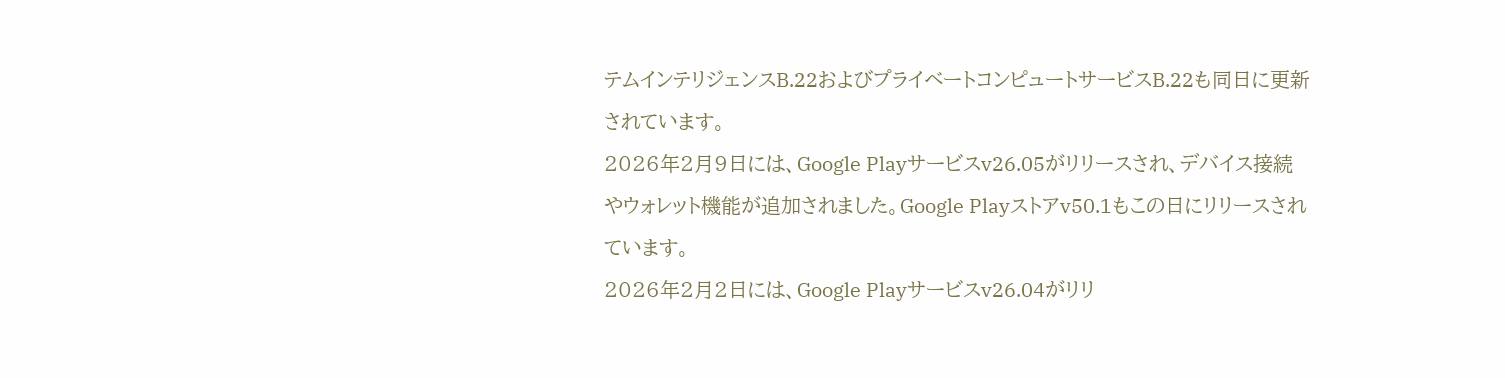テムインテリジェンスB.22およびプライベートコンピュートサービスB.22も同日に更新されています。
2026年2月9日には、Google Playサービスv26.05がリリースされ、デバイス接続やウォレット機能が追加されました。Google Playストアv50.1もこの日にリリースされています。
2026年2月2日には、Google Playサービスv26.04がリリ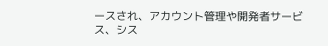ースされ、アカウント管理や開発者サービス、シス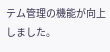テム管理の機能が向上しました。